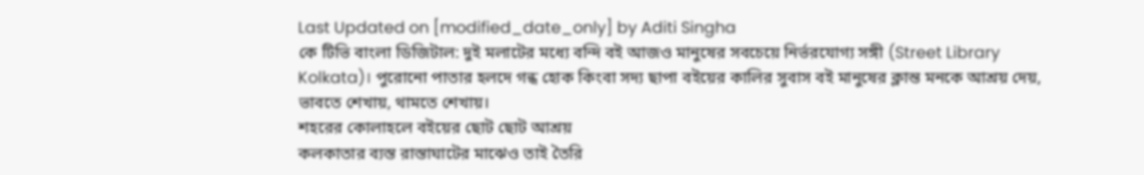Last Updated on [modified_date_only] by Aditi Singha
কে টিভি বাংলা ডিজিটাল: দুই মলাটের মধ্যে বন্দি বই আজও মানুষের সবচেয়ে নির্ভরযোগ্য সঙ্গী (Street Library Kolkata)। পুরোনো পাতার হলদে গন্ধ হোক কিংবা সদ্য ছাপা বইয়ের কালির সুবাস বই মানুষের ক্লান্ত মনকে আশ্রয় দেয়, ভাবতে শেখায়, থামতে শেখায়।
শহরের কোলাহলে বইয়ের ছোট ছোট আশ্রয়
কলকাতার ব্যস্ত রাস্তাঘাটের মাঝেও তাই তৈরি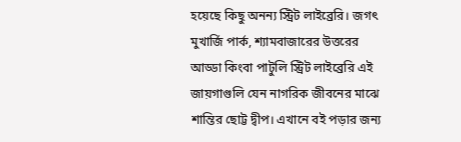হয়েছে কিছু অনন্য স্ট্রিট লাইব্রেরি। জগৎ মুখার্জি পার্ক, শ্যামবাজারের উত্তরের আড্ডা কিংবা পাটুলি স্ট্রিট লাইব্রেরি এই জায়গাগুলি যেন নাগরিক জীবনের মাঝে শান্তির ছোট্ট দ্বীপ। এখানে বই পড়ার জন্য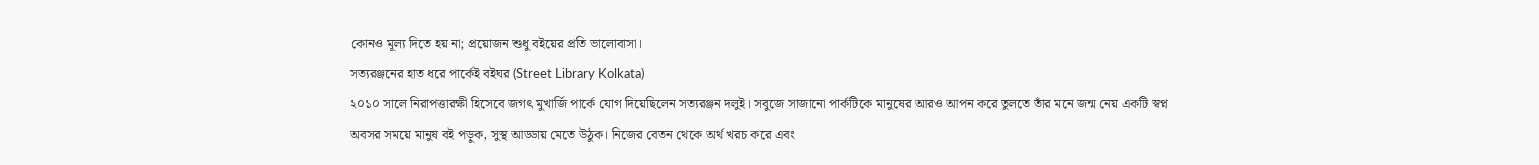কোনও মূল্য দিতে হয় না; প্রয়োজন শুধু বইয়ের প্রতি ভালোবাসা।
সত্যরঞ্জনের হাত ধরে পার্কেই বইঘর (Street Library Kolkata)
২০১০ সালে নিরাপত্তারক্ষী হিসেবে জগৎ মুখার্জি পার্কে যোগ দিয়েছিলেন সত্যরঞ্জন দলুই। সবুজে সাজানো পার্কটিকে মানুষের আরও আপন করে তুলতে তাঁর মনে জন্ম নেয় একটি স্বপ্ন অবসর সময়ে মানুষ বই পড়ুক, সুস্থ আড্ডায় মেতে উঠুক। নিজের বেতন থেকে অর্থ খরচ করে এবং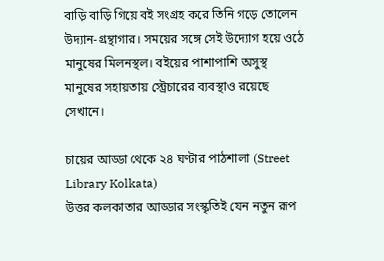বাড়ি বাড়ি গিয়ে বই সংগ্রহ করে তিনি গড়ে তোলেন উদ্যান-গ্রন্থাগার। সময়ের সঙ্গে সেই উদ্যোগ হয়ে ওঠে মানুষের মিলনস্থল। বইয়ের পাশাপাশি অসুস্থ মানুষের সহায়তায় স্ট্রেচারের ব্যবস্থাও রয়েছে সেখানে।

চায়ের আড্ডা থেকে ২৪ ঘণ্টার পাঠশালা (Street Library Kolkata)
উত্তর কলকাতার আড্ডার সংস্কৃতিই যেন নতুন রূপ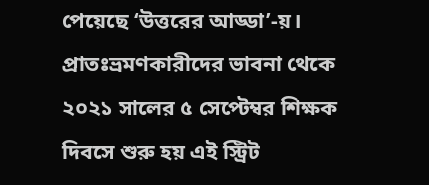পেয়েছে ‘উত্তরের আড্ডা’-য়। প্রাতঃভ্রমণকারীদের ভাবনা থেকে ২০২১ সালের ৫ সেপ্টেম্বর শিক্ষক দিবসে শুরু হয় এই স্ট্রিট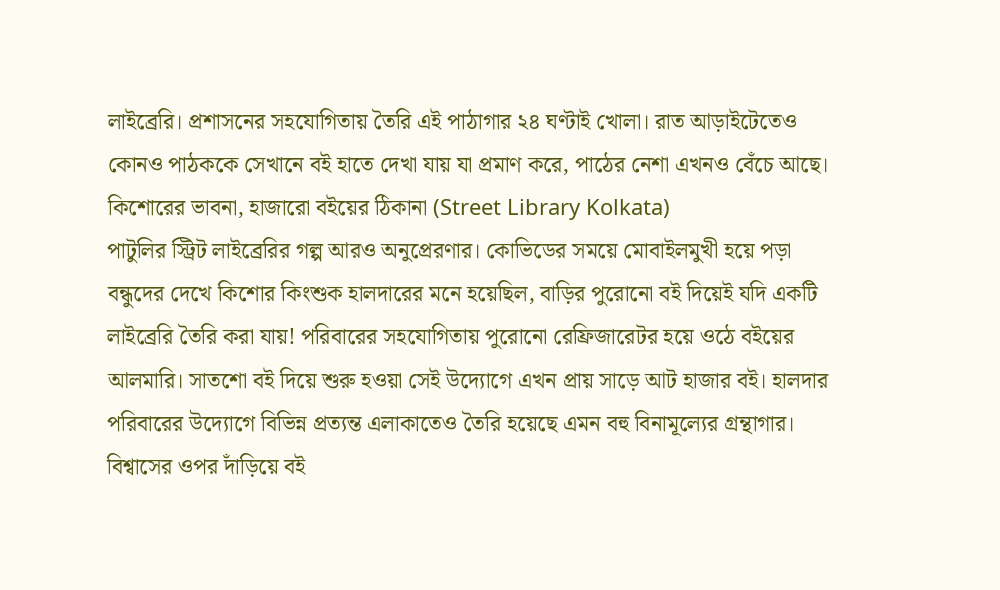লাইব্রেরি। প্রশাসনের সহযোগিতায় তৈরি এই পাঠাগার ২৪ ঘণ্টাই খোলা। রাত আড়াইটেতেও কোনও পাঠককে সেখানে বই হাতে দেখা যায় যা প্রমাণ করে, পাঠের নেশা এখনও বেঁচে আছে।
কিশোরের ভাবনা, হাজারো বইয়ের ঠিকানা (Street Library Kolkata)
পাটুলির স্ট্রিট লাইব্রেরির গল্প আরও অনুপ্রেরণার। কোভিডের সময়ে মোবাইলমুখী হয়ে পড়া বন্ধুদের দেখে কিশোর কিংশুক হালদারের মনে হয়েছিল, বাড়ির পুরোনো বই দিয়েই যদি একটি লাইব্রেরি তৈরি করা যায়! পরিবারের সহযোগিতায় পুরোনো রেফ্রিজারেটর হয়ে ওঠে বইয়ের আলমারি। সাতশো বই দিয়ে শুরু হওয়া সেই উদ্যোগে এখন প্রায় সাড়ে আট হাজার বই। হালদার পরিবারের উদ্যোগে বিভিন্ন প্রত্যন্ত এলাকাতেও তৈরি হয়েছে এমন বহু বিনামূল্যের গ্রন্থাগার।
বিশ্বাসের ওপর দাঁড়িয়ে বই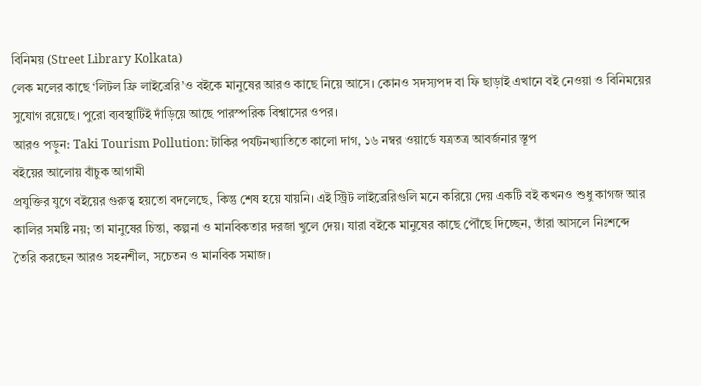বিনিময় (Street Library Kolkata)
লেক মলের কাছে ‘লিটল ফ্রি লাইব্রেরি’ও বইকে মানুষের আরও কাছে নিয়ে আসে। কোনও সদস্যপদ বা ফি ছাড়াই এখানে বই নেওয়া ও বিনিময়ের সুযোগ রয়েছে। পুরো ব্যবস্থাটিই দাঁড়িয়ে আছে পারস্পরিক বিশ্বাসের ওপর।
আরও পড়ুন: Taki Tourism Pollution: টাকির পর্যটনখ্যাতিতে কালো দাগ, ১৬ নম্বর ওয়ার্ডে যত্রতত্র আবর্জনার স্তূপ
বইয়ের আলোয় বাঁচুক আগামী
প্রযুক্তির যুগে বইয়ের গুরুত্ব হয়তো বদলেছে, কিন্তু শেষ হয়ে যায়নি। এই স্ট্রিট লাইব্রেরিগুলি মনে করিয়ে দেয় একটি বই কখনও শুধু কাগজ আর কালির সমষ্টি নয়; তা মানুষের চিন্তা, কল্পনা ও মানবিকতার দরজা খুলে দেয়। যারা বইকে মানুষের কাছে পৌঁছে দিচ্ছেন, তাঁরা আসলে নিঃশব্দে তৈরি করছেন আরও সহনশীল, সচেতন ও মানবিক সমাজ।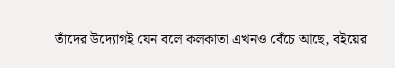তাঁদের উদ্যোগই যেন বলে কলকাতা এখনও বেঁচে আছে, বইয়ের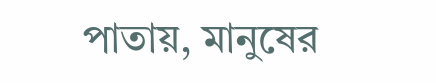পাতায়, মানুষের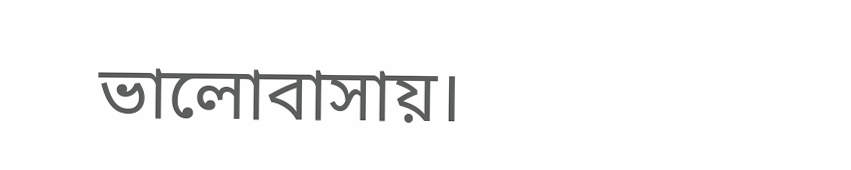ভালোবাসায়।